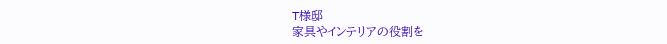T様邸
家具やインテリアの役割を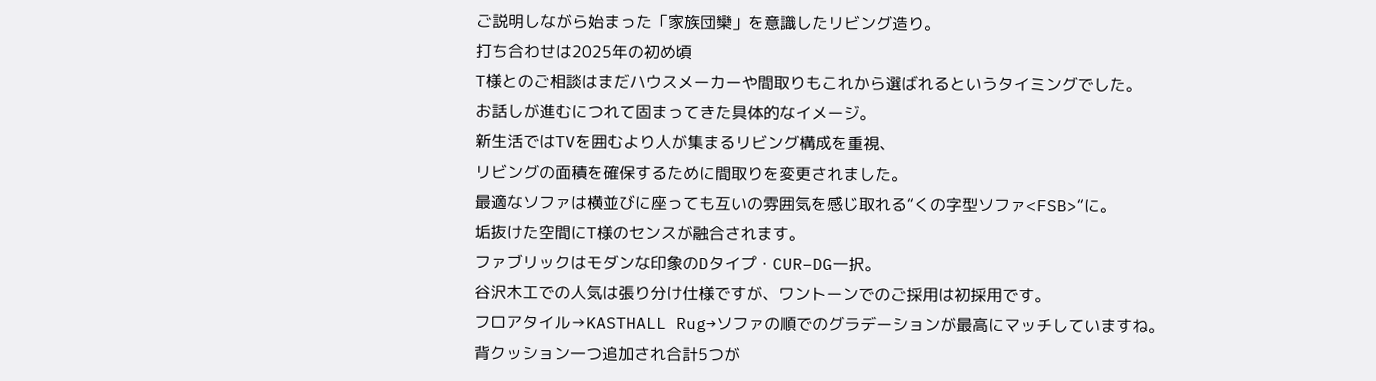ご説明しながら始まった「家族団欒」を意識したリビング造り。
打ち合わせは2025年の初め頃
T様とのご相談はまだハウスメーカーや間取りもこれから選ばれるというタイミングでした。
お話しが進むにつれて固まってきた具体的なイメージ。
新生活ではTVを囲むより人が集まるリビング構成を重視、
リビングの面積を確保するために間取りを変更されました。
最適なソファは横並びに座っても互いの雰囲気を感じ取れる“くの字型ソファ<FSB>“に。
垢抜けた空間にT様のセンスが融合されます。
ファブリックはモダンな印象のDタイプ・CUR−DG一択。
谷沢木工での人気は張り分け仕様ですが、ワントーンでのご採用は初採用です。
フロアタイル→KASTHALL Rug→ソファの順でのグラデーションが最高にマッチしていますね。
背クッション一つ追加され合計5つが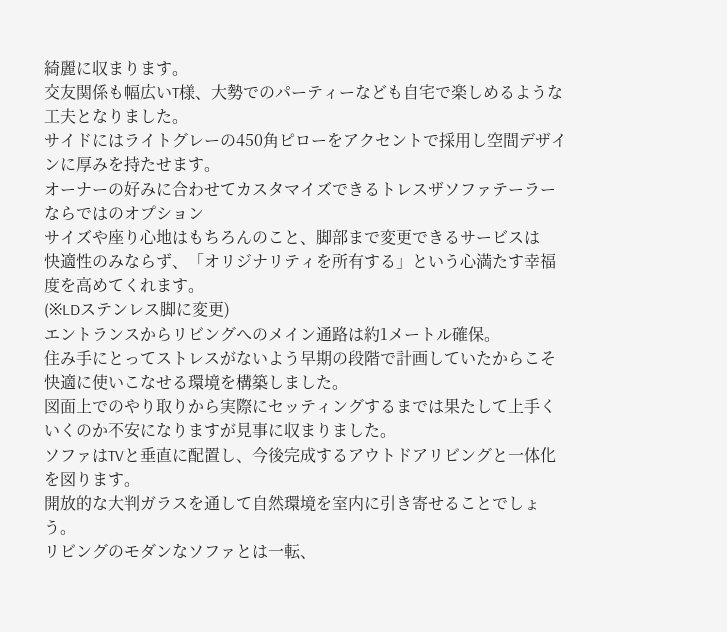綺麗に収まります。
交友関係も幅広いT様、大勢でのパーティーなども自宅で楽しめるような工夫となりました。
サイドにはライトグレーの450角ピローをアクセントで採用し空間デザインに厚みを持たせます。
オーナーの好みに合わせてカスタマイズできるトレスザソファテーラーならではのオプション
サイズや座り心地はもちろんのこと、脚部まで変更できるサービスは
快適性のみならず、「オリジナリティを所有する」という心満たす幸福度を高めてくれます。
(※LDステンレス脚に変更)
エントランスからリビングへのメイン通路は約1メートル確保。
住み手にとってストレスがないよう早期の段階で計画していたからこそ快適に使いこなせる環境を構築しました。
図面上でのやり取りから実際にセッティングするまでは果たして上手くいくのか不安になりますが見事に収まりました。
ソファはTVと垂直に配置し、今後完成するアウトドアリビングと一体化を図ります。
開放的な大判ガラスを通して自然環境を室内に引き寄せることでしょう。
リビングのモダンなソファとは一転、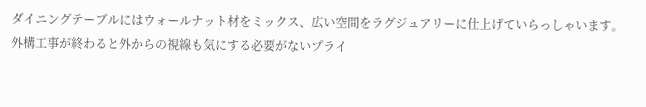ダイニングテーブルにはウォールナット材をミックス、広い空間をラグジュアリーに仕上げていらっしゃいます。
外構工事が終わると外からの視線も気にする必要がないプライ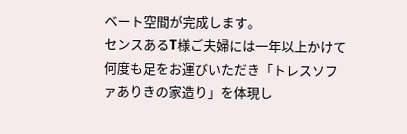ベート空間が完成します。
センスあるT様ご夫婦には一年以上かけて何度も足をお運びいただき「トレスソファありきの家造り」を体現し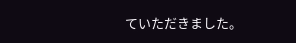ていただきました。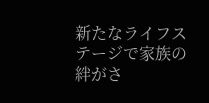新たなライフステージで家族の絆がさ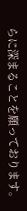らに深まることを願っております。